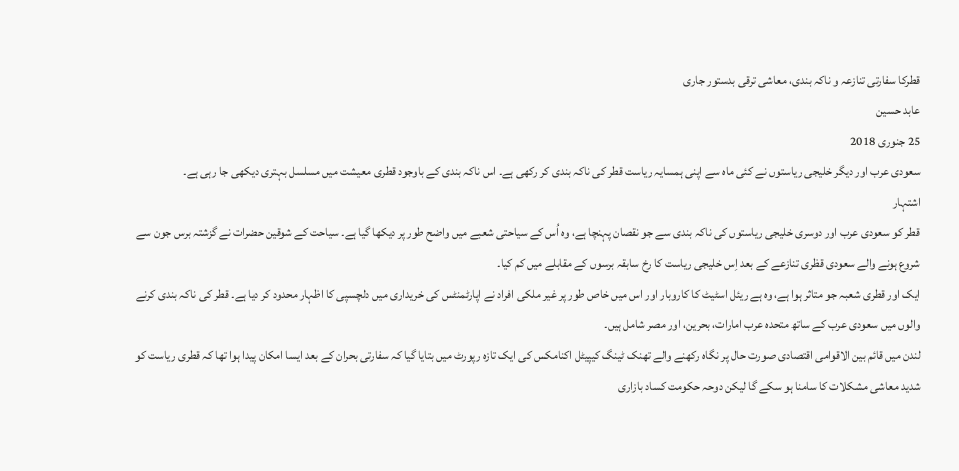قطرکا سفارتی تنازعہ و ناکہ بندی، معاشی ترقی بدستور جاری
عابد حسین
25 جنوری 2018
سعودی عرب اور دیگر خلیجی ریاستوں نے کئی ماہ سے اپنی ہمسایہ ریاست قطر کی ناکہ بندی کر رکھی ہے۔ اس ناکہ بندی کے باوجود قطری معیشت میں مسلسل بہتری دیکھی جا رہی ہے۔
اشتہار
قطر کو سعودی عرب اور دوسری خلیجی ریاستوں کی ناکہ بندی سے جو نقصان پہنچا ہے، وہ اُس کے سیاحتی شعبے میں واضح طور پر دیکھا گیا ہے۔ سیاحت کے شوقین حضرات نے گزشتہ برس جون سے شروع ہونے والے سعودی قظری تنازعے کے بعد اِس خلیجی ریاست کا رخ سابقہ برسوں کے مقابلے میں کم کیا۔
ایک اور قطری شعبہ جو متاثر ہوا ہے، وہ ہے ریئل اسٹیٹ کا کاروبار اور اس میں خاص طور پر غیر ملکی افراد نے اپارٹمنٹس کی خریداری میں دلچسپی کا اظہار محدود کر دیا ہے۔ قطر کی ناکہ بندی کرنے والوں میں سعودی عرب کے ساتھ متحدہ عرب امارات، بحرین، اور مصر شامل ہیں۔
لندن میں قائم بین الاقوامی اقتصادی صورت حال پر نگاہ رکھنے والے تھنک ٹینگ کیپیٹل اکنامکس کی ایک تازہ رپورٹ میں بتایا گیا کہ سفارتی بحران کے بعد ایسا امکان پیدا ہوا تھا کہ قطری ریاست کو شدید معاشی مشکلات کا سامنا ہو سکے گا لیکن دوحہ حکومت کساد بازاری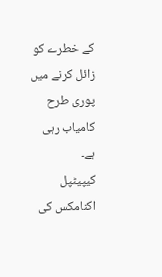کے خطرے کو زائل کرنے میں پوری طرح کامیاب رہی ہے۔
کیپیٹپل اکنامکس کی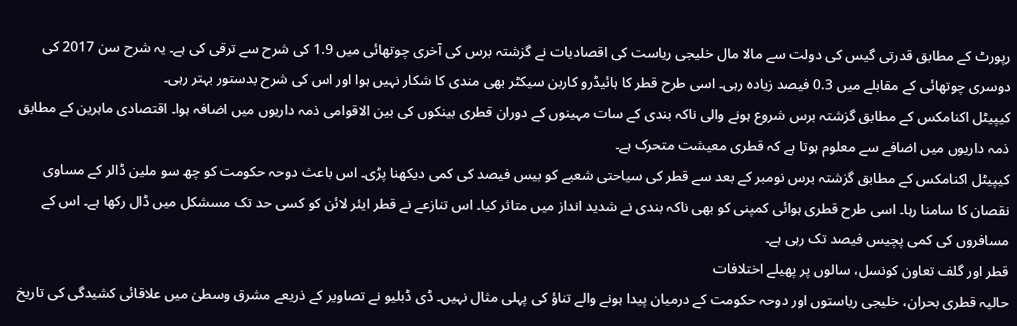رپورٹ کے مطابق قدرتی گیس کی دولت سے مالا مال خلیجی ریاست کی اقصادیات نے گزشتہ برس کی آخری چوتھائی میں 1.9 کی شرح سے ترقی کی ہے۔ یہ شرح سن 2017 کی دوسری چوتھائی کے مقابلے میں 0.3 فیصد زیادہ رہی۔ اسی طرح قطر کا ہائیڈرو کاربن سیکٹر بھی مندی کا شکار نہیں ہوا اور اس کی شرح بدستور بہتر رہی۔
کیپیٹل اکنامکس کے مطابق گزشتہ برس شروع ہونے والی ناکہ بندی کے سات مہینوں کے دوران قطری بینکوں کی بین الاقوامی ذمہ داریوں میں اضافہ ہوا۔ اقتصادی ماہرین کے مطابق ذمہ داریوں میں اضافے سے معلوم ہوتا ہے کہ قطری معیشت متحرک ہے۔
کیپیٹل اکنامکس کے مطابق گزشتہ برس نومبر کے بعد سے قطر کی سیاحتی شعبے کو بیس فیصد کی کمی دیکھنا پڑی۔ اس باعث دوحہ حکومت کو چھ سو ملین ڈالر کے مساوی نقصان کا سامنا رہا۔ اسی طرح قطری ہوائی کمپنی کو بھی ناکہ بندی نے شدید انداز میں متاثر کیا۔ اس تنازعے نے قطر ایئر لائن کو کسی حد تک مسشکل میں ڈال رکھا ہے۔ اس کے مسافروں کی کمی پچیس فیصد تک رہی ہے۔
قطر اور گلف تعاون کونسل، سالوں پر پھیلے اختلافات
حالیہ قطری بحران، خلیجی ریاستوں اور دوحہ حکومت کے درمیان پیدا ہونے والے تناؤ کی پہلی مثال نہیں۔ ڈی ڈبلیو نے تصاویر کے ذریعے مشرق وسطیٰ میں علاقائی کشیدگی کی تاریخ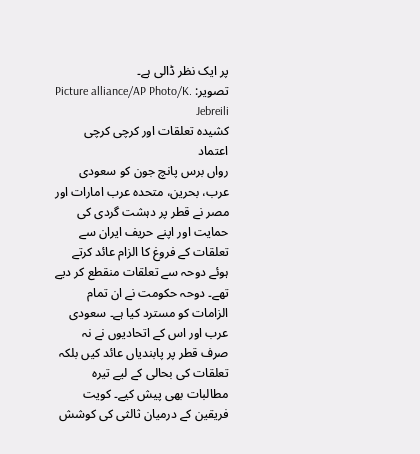پر ایک نظر ڈالی ہے۔
تصویر: Picture alliance/AP Photo/K. Jebreili
کشیدہ تعلقات اور کرچی کرچی اعتماد
رواں برس پانچ جون کو سعودی عرب، بحرین، متحدہ عرب امارات اور مصر نے قطر پر دہشت گردی کی حمایت اور اپنے حریف ایران سے تعلقات کے فروغ کا الزام عائد کرتے ہوئے دوحہ سے تعلقات منقطع کر دیے تھے۔ دوحہ حکومت نے ان تمام الزامات کو مسترد کیا ہے۔ سعودی عرب اور اس کے اتحادیوں نے نہ صرف قطر پر پابندیاں عائد کیں بلکہ تعلقات کی بحالی کے لیے تیرہ مطالبات بھی پیش کیے۔ کویت فریقین کے درمیان ثالثی کی کوشش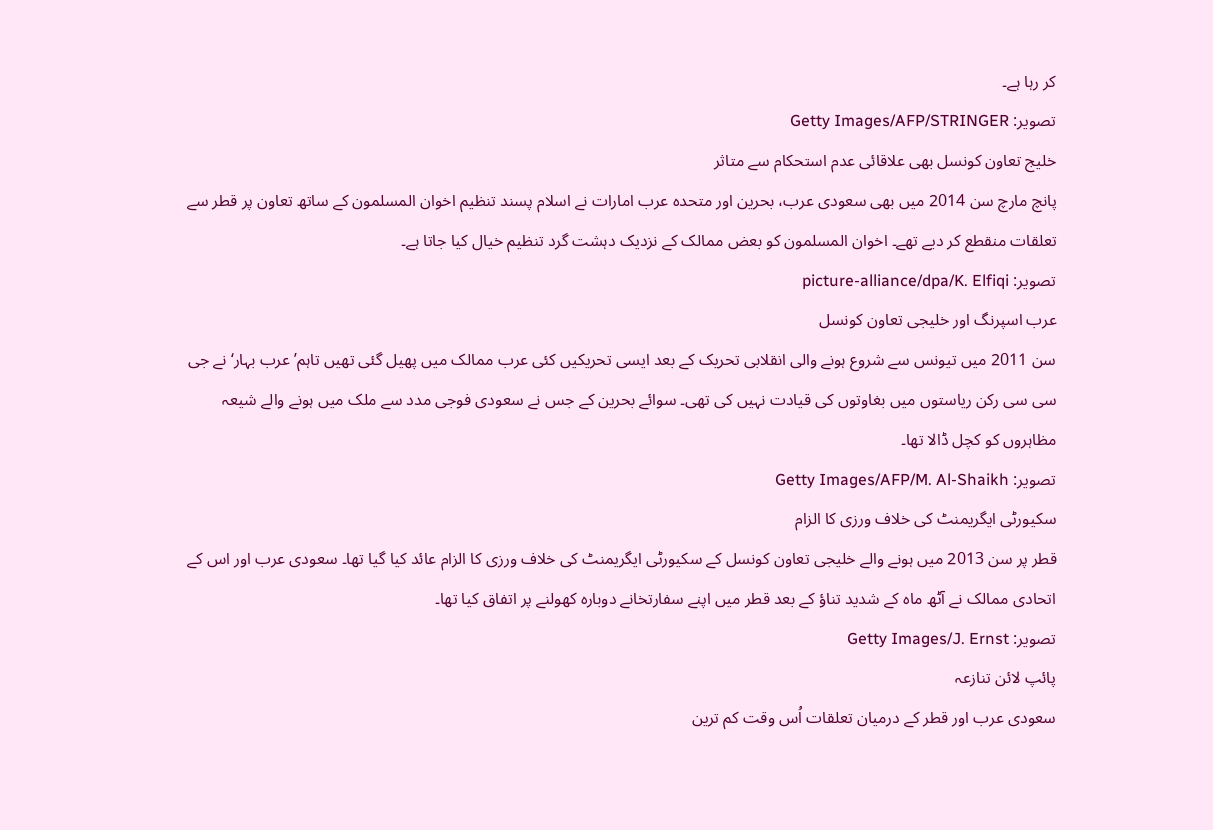کر رہا ہے۔
تصویر: Getty Images/AFP/STRINGER
خلیج تعاون کونسل بھی علاقائی عدم استحکام سے متاثر
پانچ مارچ سن 2014 میں بھی سعودی عرب، بحرین اور متحدہ عرب امارات نے اسلام پسند تنظیم اخوان المسلمون کے ساتھ تعاون پر قطر سے تعلقات منقطع کر دیے تھے۔ اخوان المسلمون کو بعض ممالک کے نزدیک دہشت گرد تنظیم خیال کیا جاتا ہے۔
تصویر: picture-alliance/dpa/K. Elfiqi
عرب اسپرنگ اور خلیجی تعاون کونسل
سن 2011 میں تیونس سے شروع ہونے والی انقلابی تحریک کے بعد ایسی تحریکیں کئی عرب ممالک میں پھیل گئی تھیں تاہم’عرب بہار‘ نے جی سی سی رکن ریاستوں میں بغاوتوں کی قیادت نہیں کی تھی۔ سوائے بحرین کے جس نے سعودی فوجی مدد سے ملک میں ہونے والے شیعہ مظاہروں کو کچل ڈالا تھا۔
تصویر: Getty Images/AFP/M. Al-Shaikh
سکیورٹی ایگریمنٹ کی خلاف ورزی کا الزام
قطر پر سن 2013 میں ہونے والے خلیجی تعاون کونسل کے سکیورٹی ایگریمنٹ کی خلاف ورزی کا الزام عائد کیا گیا تھا۔ سعودی عرب اور اس کے اتحادی ممالک نے آٹھ ماہ کے شدید تناؤ کے بعد قطر میں اپنے سفارتخانے دوبارہ کھولنے پر اتفاق کیا تھا۔
تصویر: Getty Images/J. Ernst
پائپ لائن تنازعہ
سعودی عرب اور قطر کے درمیان تعلقات اُس وقت کم ترین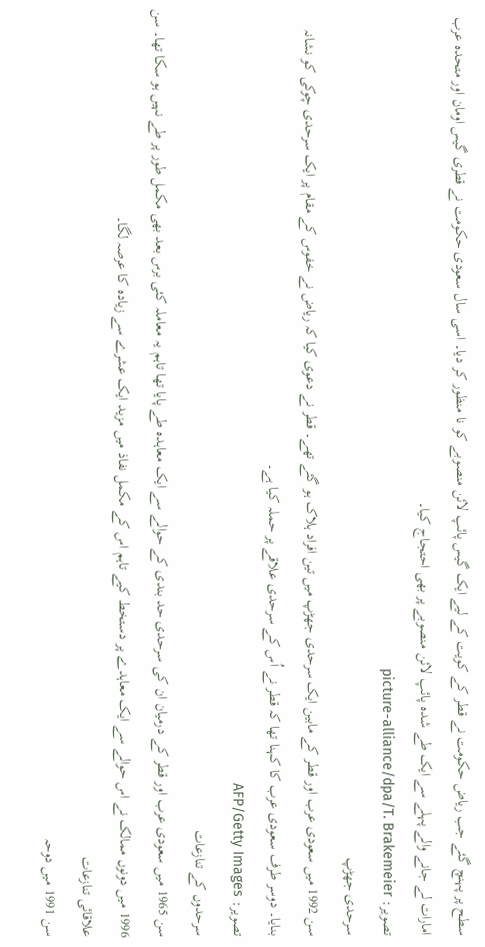سطح پر پہنچ گئے جب ریاض حکومت نے قطر کے کویت کے لیے ایک گیس پائپ لائن منصوبے کو نا منظور کر دیا۔ اسی سال سعودی حکومت نے قطری گیس اومان اور متحدہ عرب امارات لے جانے والے پہلے سے ایک طے شدہ پائپ لائن منصوبے پر بھی احتجاج کیا۔
تصویر: picture-alliance/dpa/T. Brakemeier
سرحدی جھڑپ
سن 1992 میں سعودی عرب اور قطر کے مابین ایک سرحدی جھڑپ میں تین افراد ہلاک ہو گئے تھے۔ قطر نے دعوی کیا کہ ریاض نے خفوس کے مقام پر ایک سرحدی چوکی کو نشانہ بنایا۔ دوسر طرف سعودی عرب کا کہنا تھا کہ قطر نے اُس کے سرحدی علاقے پر حملہ کیا ہے۔
تصویر: AFP/Getty Images
سرحدوں کے تنازعات
سن 1965 میں سعودی عرب اور قطر کے درمیان ان کی سرحدی حد بندی کے حوالے سے ایک معاہدہ طے پایا تھا تاہم یہ معاملہ کئی برس بعد بھی مکمل طور پر طے نہیں ہو سکا تھا۔ سن 1996 میں دونوں ممالک نے اس حوالے سے ایک معاہدے پر دستخط کیے تاہم اس کے مکمل نفاذ میں مزید ایک عشرے سے زیادہ کا عرصہ لگا۔
علاقائی تنازعات
سن 1991 میں دوحہ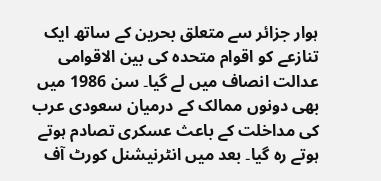ہوار جزائر سے متعلق بحرین کے ساتھ ایک تنازعے کو اقوام متحدہ کی بین الاقوامی عدالت انصاف میں لے گیا۔ سن 1986 میں بھی دونوں ممالک کے درمیان سعودی عرب کی مداخلت کے باعث عسکری تصادم ہوتے ہوتے رہ گیا۔ بعد میں انٹرنیشنل کورٹ آف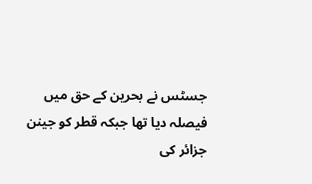جسٹس نے بحرین کے حق میں فیصلہ دیا تھا جبکہ قطر کو جینن جزائر کی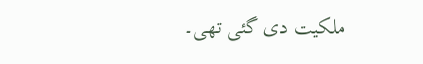ملکیت دی گئی تھی۔